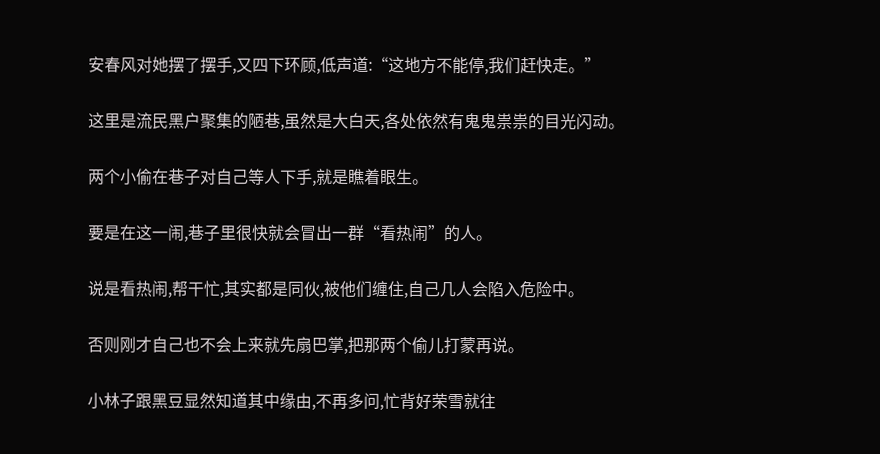安春风对她摆了摆手,又四下环顾,低声道:“这地方不能停,我们赶快走。”

这里是流民黑户聚集的陋巷,虽然是大白天,各处依然有鬼鬼祟祟的目光闪动。

两个小偷在巷子对自己等人下手,就是瞧着眼生。

要是在这一闹,巷子里很快就会冒出一群“看热闹”的人。

说是看热闹,帮干忙,其实都是同伙,被他们缠住,自己几人会陷入危险中。

否则刚才自己也不会上来就先扇巴掌,把那两个偷儿打蒙再说。

小林子跟黑豆显然知道其中缘由,不再多问,忙背好荣雪就往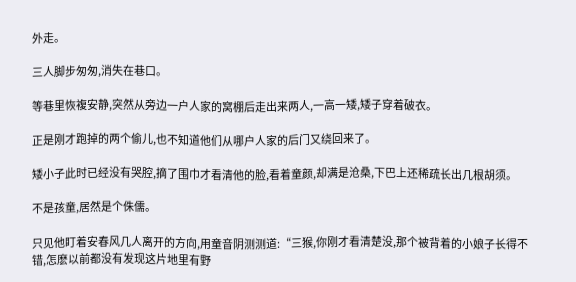外走。

三人脚步匆匆,消失在巷口。

等巷里恢複安静,突然从旁边一户人家的窝棚后走出来两人,一高一矮,矮子穿着破衣。

正是刚才跑掉的两个偷儿,也不知道他们从哪户人家的后门又绕回来了。

矮小子此时已经没有哭腔,摘了围巾才看清他的脸,看着童颜,却满是沧桑,下巴上还稀疏长出几根胡须。

不是孩童,居然是个侏儒。

只见他盯着安春风几人离开的方向,用童音阴测测道:“三猴,你刚才看清楚没,那个被背着的小娘子长得不错,怎麽以前都没有发现这片地里有野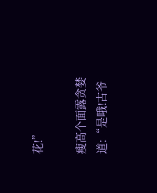花!”

瘦高个面露贪婪道:“是哦!古爷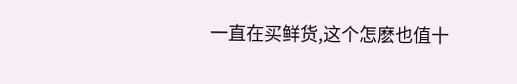一直在买鲜货,这个怎麽也值十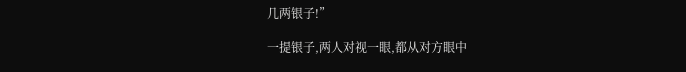几两银子!”

一提银子,两人对视一眼,都从对方眼中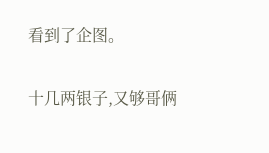看到了企图。

十几两银子,又够哥俩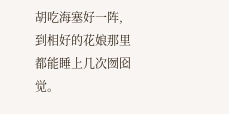胡吃海塞好一阵,到相好的花娘那里都能睡上几次囫囵觉。